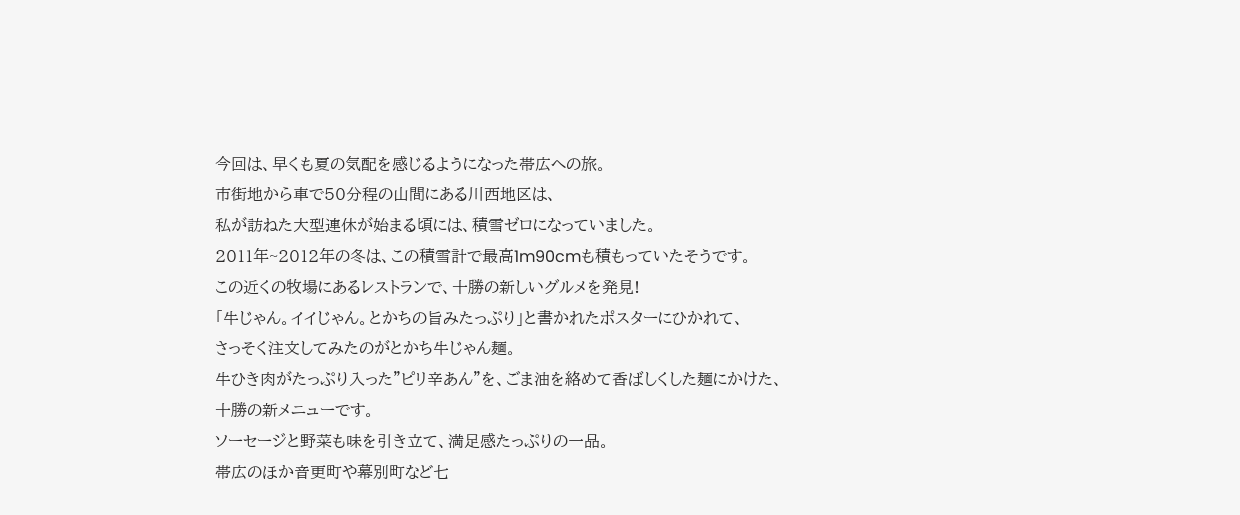今回は、早くも夏の気配を感じるようになった帯広への旅。
市街地から車で50分程の山間にある川西地区は、
私が訪ねた大型連休が始まる頃には、積雪ゼロになっていました。
2011年~2012年の冬は、この積雪計で最高1m90cmも積もっていたそうです。
この近くの牧場にあるレストランで、十勝の新しいグルメを発見!
「牛じゃん。イイじゃん。とかちの旨みたっぷり」と書かれたポスターにひかれて、
さっそく注文してみたのがとかち牛じゃん麺。
牛ひき肉がたっぷり入った"ピリ辛あん"を、ごま油を絡めて香ばしくした麺にかけた、
十勝の新メニューです。
ソーセージと野菜も味を引き立て、満足感たっぷりの一品。
帯広のほか音更町や幕別町など七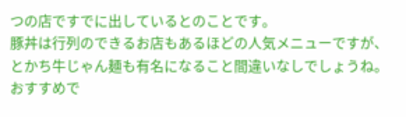つの店ですでに出しているとのことです。
豚丼は行列のできるお店もあるほどの人気メニューですが、
とかち牛じゃん麺も有名になること間違いなしでしょうね。
おすすめで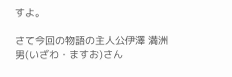すよ。

さて今回の物語の主人公伊澤 満洲男(いざわ・ますお)さん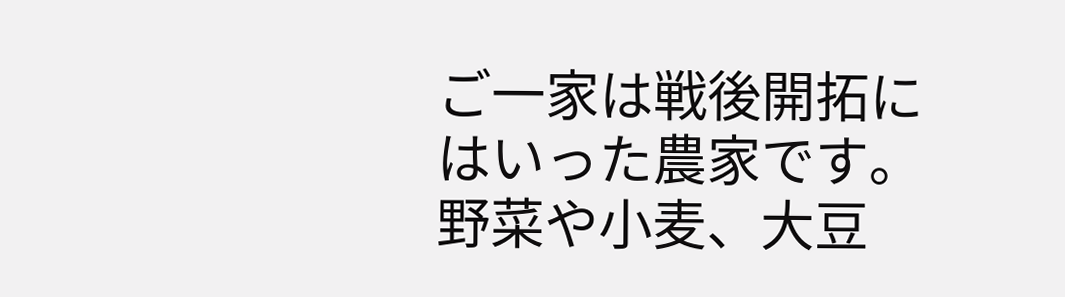ご一家は戦後開拓にはいった農家です。
野菜や小麦、大豆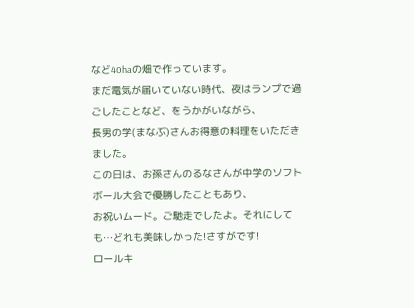など40haの畑で作っています。
まだ電気が届いていない時代、夜はランプで過ごしたことなど、をうかがいながら、
長男の学(まなぶ)さんお得意の料理をいただきました。
この日は、お孫さんのるなさんが中学のソフトボール大会で優勝したこともあり、
お祝いムード。ご馳走でしたよ。それにしても…どれも美味しかった!さすがです!
ロールキ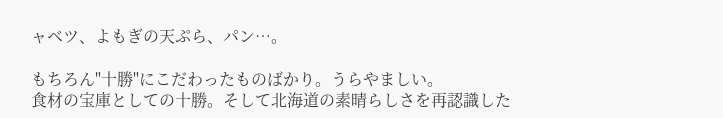ャベツ、よもぎの天ぷら、パン…。

もちろん"十勝"にこだわったものばかり。うらやましい。
食材の宝庫としての十勝。そして北海道の素晴らしさを再認識した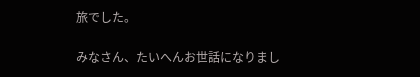旅でした。

みなさん、たいへんお世話になりまし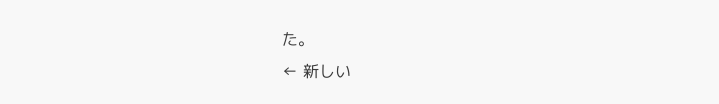た。
← 新しい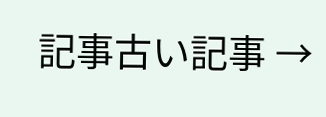記事古い記事 →